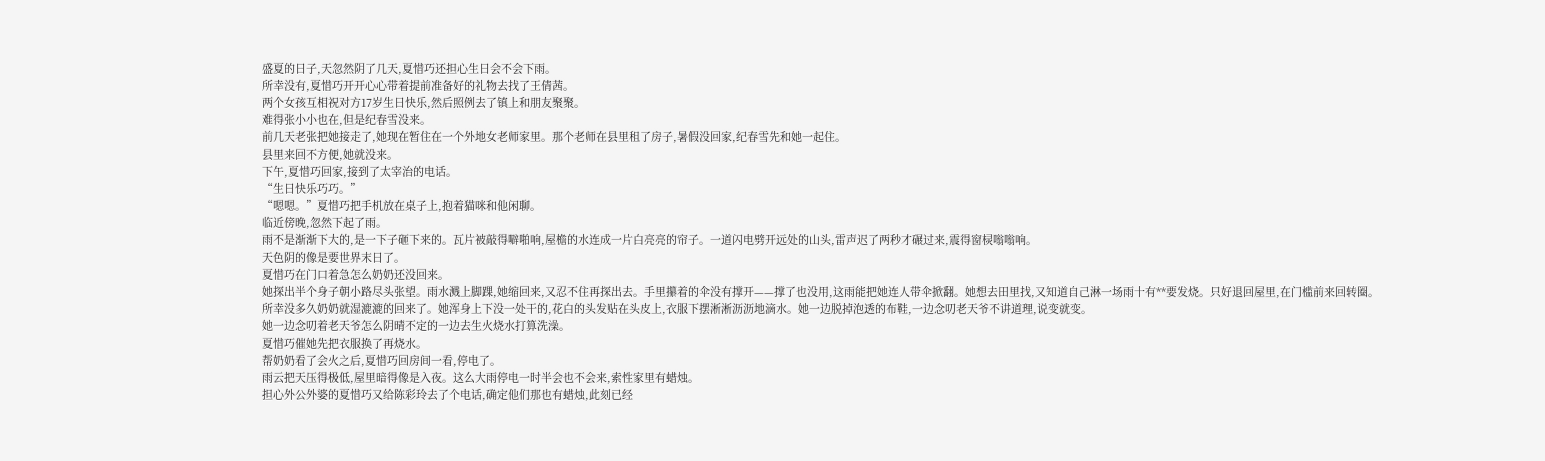盛夏的日子,天忽然阴了几天,夏惜巧还担心生日会不会下雨。
所幸没有,夏惜巧开开心心带着提前准备好的礼物去找了王倩茜。
两个女孩互相祝对方17岁生日快乐,然后照例去了镇上和朋友聚聚。
难得张小小也在,但是纪春雪没来。
前几天老张把她接走了,她现在暂住在一个外地女老师家里。那个老师在县里租了房子,暑假没回家,纪春雪先和她一起住。
县里来回不方便,她就没来。
下午,夏惜巧回家,接到了太宰治的电话。
“生日快乐巧巧。”
“嗯嗯。”夏惜巧把手机放在桌子上,抱着猫咪和他闲聊。
临近傍晚,忽然下起了雨。
雨不是渐渐下大的,是一下子砸下来的。瓦片被敲得噼啪响,屋檐的水连成一片白亮亮的帘子。一道闪电劈开远处的山头,雷声迟了两秒才碾过来,震得窗棂嗡嗡响。
天色阴的像是要世界末日了。
夏惜巧在门口着急怎么奶奶还没回来。
她探出半个身子朝小路尽头张望。雨水溅上脚踝,她缩回来,又忍不住再探出去。手里攥着的伞没有撑开——撑了也没用,这雨能把她连人带伞掀翻。她想去田里找,又知道自己淋一场雨十有**要发烧。只好退回屋里,在门槛前来回转圈。
所幸没多久奶奶就湿漉漉的回来了。她浑身上下没一处干的,花白的头发贴在头皮上,衣服下摆淅淅沥沥地滴水。她一边脱掉泡透的布鞋,一边念叨老天爷不讲道理,说变就变。
她一边念叨着老天爷怎么阴晴不定的一边去生火烧水打算洗澡。
夏惜巧催她先把衣服换了再烧水。
帮奶奶看了会火之后,夏惜巧回房间一看,停电了。
雨云把天压得极低,屋里暗得像是入夜。这么大雨停电一时半会也不会来,索性家里有蜡烛。
担心外公外婆的夏惜巧又给陈彩玲去了个电话,确定他们那也有蜡烛,此刻已经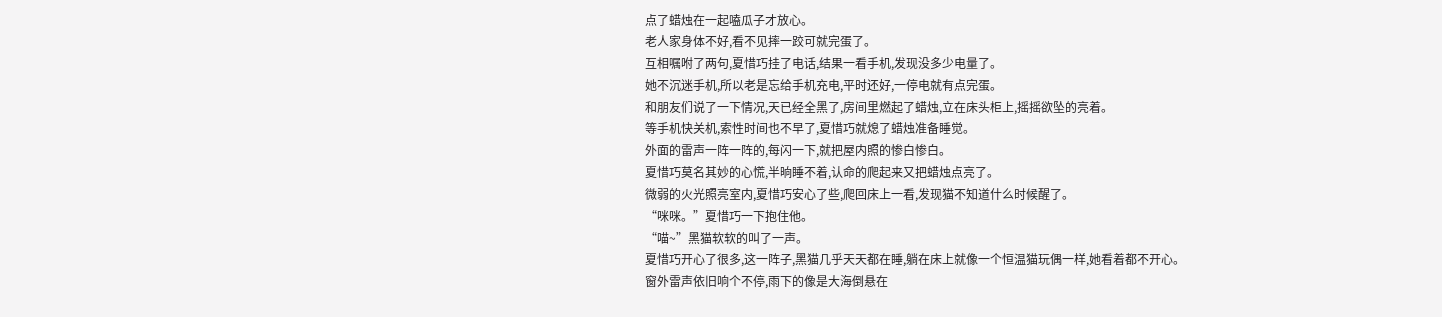点了蜡烛在一起嗑瓜子才放心。
老人家身体不好,看不见摔一跤可就完蛋了。
互相嘱咐了两句,夏惜巧挂了电话,结果一看手机,发现没多少电量了。
她不沉迷手机,所以老是忘给手机充电,平时还好,一停电就有点完蛋。
和朋友们说了一下情况,天已经全黑了,房间里燃起了蜡烛,立在床头柜上,摇摇欲坠的亮着。
等手机快关机,索性时间也不早了,夏惜巧就熄了蜡烛准备睡觉。
外面的雷声一阵一阵的,每闪一下,就把屋内照的惨白惨白。
夏惜巧莫名其妙的心慌,半晌睡不着,认命的爬起来又把蜡烛点亮了。
微弱的火光照亮室内,夏惜巧安心了些,爬回床上一看,发现猫不知道什么时候醒了。
“咪咪。”夏惜巧一下抱住他。
“喵~”黑猫软软的叫了一声。
夏惜巧开心了很多,这一阵子,黑猫几乎天天都在睡,躺在床上就像一个恒温猫玩偶一样,她看着都不开心。
窗外雷声依旧响个不停,雨下的像是大海倒悬在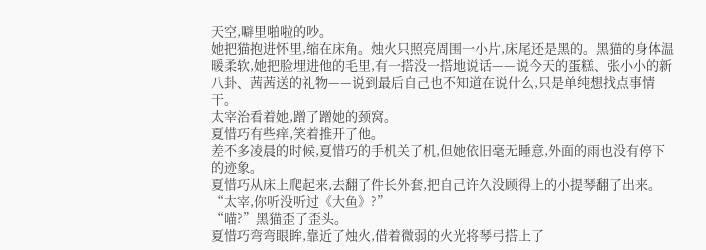天空,噼里啪啦的吵。
她把猫抱进怀里,缩在床角。烛火只照亮周围一小片,床尾还是黑的。黑猫的身体温暖柔软,她把脸埋进他的毛里,有一搭没一搭地说话——说今天的蛋糕、张小小的新八卦、茜茜送的礼物——说到最后自己也不知道在说什么,只是单纯想找点事情干。
太宰治看着她,蹭了蹭她的颈窝。
夏惜巧有些痒,笑着推开了他。
差不多凌晨的时候,夏惜巧的手机关了机,但她依旧毫无睡意,外面的雨也没有停下的迹象。
夏惜巧从床上爬起来,去翻了件长外套,把自己许久没顾得上的小提琴翻了出来。
“太宰,你听没听过《大鱼》?”
“喵?”黑猫歪了歪头。
夏惜巧弯弯眼眸,靠近了烛火,借着微弱的火光将琴弓搭上了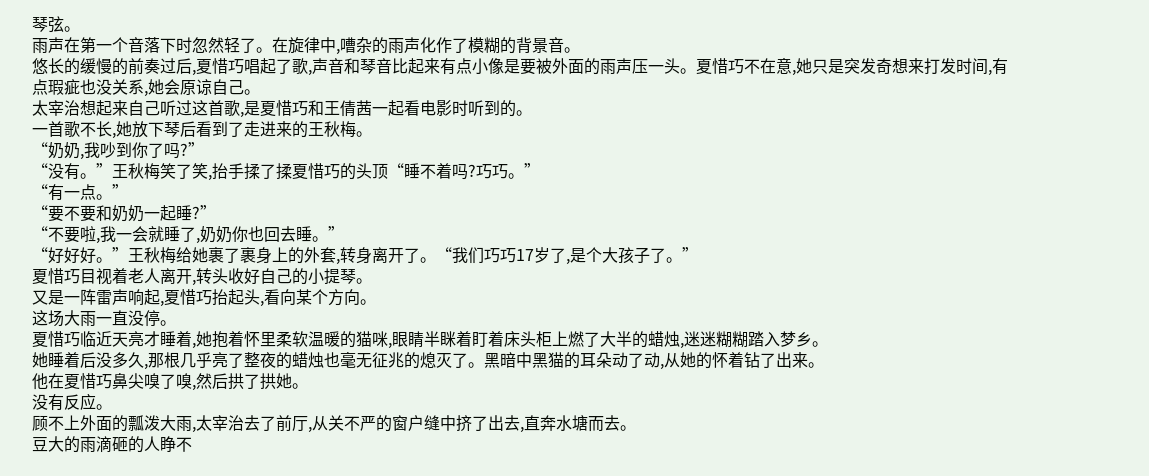琴弦。
雨声在第一个音落下时忽然轻了。在旋律中,嘈杂的雨声化作了模糊的背景音。
悠长的缓慢的前奏过后,夏惜巧唱起了歌,声音和琴音比起来有点小像是要被外面的雨声压一头。夏惜巧不在意,她只是突发奇想来打发时间,有点瑕疵也没关系,她会原谅自己。
太宰治想起来自己听过这首歌,是夏惜巧和王倩茜一起看电影时听到的。
一首歌不长,她放下琴后看到了走进来的王秋梅。
“奶奶,我吵到你了吗?”
“没有。”王秋梅笑了笑,抬手揉了揉夏惜巧的头顶“睡不着吗?巧巧。”
“有一点。”
“要不要和奶奶一起睡?”
“不要啦,我一会就睡了,奶奶你也回去睡。”
“好好好。”王秋梅给她裹了裹身上的外套,转身离开了。“我们巧巧17岁了,是个大孩子了。”
夏惜巧目视着老人离开,转头收好自己的小提琴。
又是一阵雷声响起,夏惜巧抬起头,看向某个方向。
这场大雨一直没停。
夏惜巧临近天亮才睡着,她抱着怀里柔软温暖的猫咪,眼睛半眯着盯着床头柜上燃了大半的蜡烛,迷迷糊糊踏入梦乡。
她睡着后没多久,那根几乎亮了整夜的蜡烛也毫无征兆的熄灭了。黑暗中黑猫的耳朵动了动,从她的怀着钻了出来。
他在夏惜巧鼻尖嗅了嗅,然后拱了拱她。
没有反应。
顾不上外面的瓢泼大雨,太宰治去了前厅,从关不严的窗户缝中挤了出去,直奔水塘而去。
豆大的雨滴砸的人睁不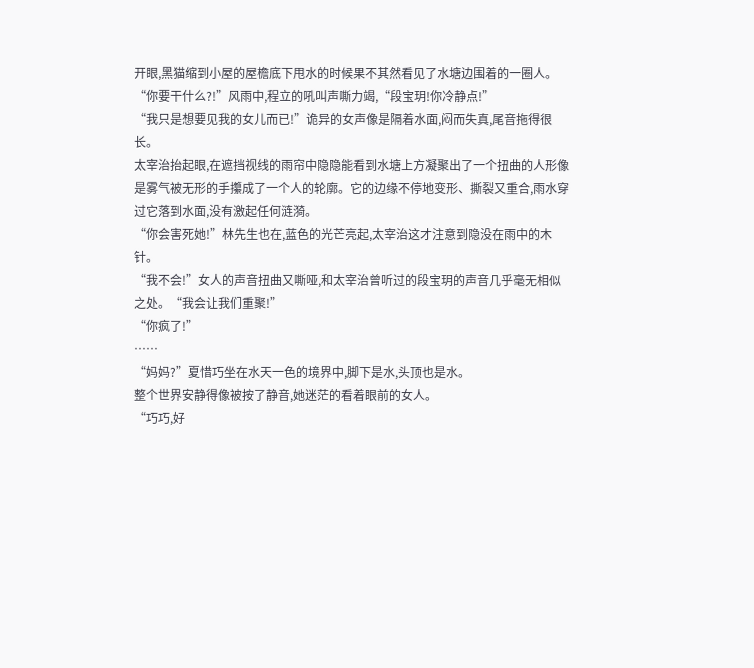开眼,黑猫缩到小屋的屋檐底下甩水的时候果不其然看见了水塘边围着的一圈人。
“你要干什么?!”风雨中,程立的吼叫声嘶力竭,“段宝玥!你冷静点!”
“我只是想要见我的女儿而已!”诡异的女声像是隔着水面,闷而失真,尾音拖得很长。
太宰治抬起眼,在遮挡视线的雨帘中隐隐能看到水塘上方凝聚出了一个扭曲的人形像是雾气被无形的手攥成了一个人的轮廓。它的边缘不停地变形、撕裂又重合,雨水穿过它落到水面,没有激起任何涟漪。
“你会害死她!”林先生也在,蓝色的光芒亮起,太宰治这才注意到隐没在雨中的木针。
“我不会!”女人的声音扭曲又嘶哑,和太宰治曾听过的段宝玥的声音几乎毫无相似之处。“我会让我们重聚!”
“你疯了!”
……
“妈妈?”夏惜巧坐在水天一色的境界中,脚下是水,头顶也是水。
整个世界安静得像被按了静音,她迷茫的看着眼前的女人。
“巧巧,好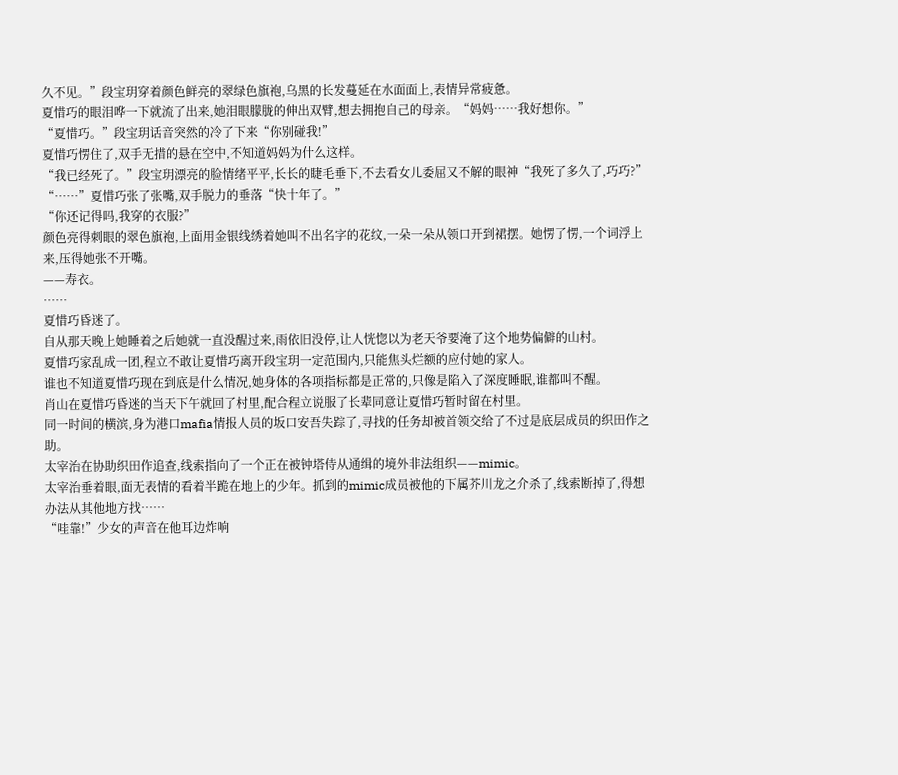久不见。”段宝玥穿着颜色鲜亮的翠绿色旗袍,乌黑的长发蔓延在水面面上,表情异常疲惫。
夏惜巧的眼泪哗一下就流了出来,她泪眼朦胧的伸出双臂,想去拥抱自己的母亲。“妈妈……我好想你。”
“夏惜巧。”段宝玥话音突然的冷了下来“你别碰我!”
夏惜巧愣住了,双手无措的悬在空中,不知道妈妈为什么这样。
“我已经死了。”段宝玥漂亮的脸情绪平平,长长的睫毛垂下,不去看女儿委屈又不解的眼神“我死了多久了,巧巧?”
“……”夏惜巧张了张嘴,双手脱力的垂落“快十年了。”
“你还记得吗,我穿的衣服?”
颜色亮得刺眼的翠色旗袍,上面用金银线绣着她叫不出名字的花纹,一朵一朵从领口开到裙摆。她愣了愣,一个词浮上来,压得她张不开嘴。
——寿衣。
……
夏惜巧昏迷了。
自从那天晚上她睡着之后她就一直没醒过来,雨依旧没停,让人恍惚以为老天爷要淹了这个地势偏僻的山村。
夏惜巧家乱成一团,程立不敢让夏惜巧离开段宝玥一定范围内,只能焦头烂额的应付她的家人。
谁也不知道夏惜巧现在到底是什么情况,她身体的各项指标都是正常的,只像是陷入了深度睡眠,谁都叫不醒。
肖山在夏惜巧昏迷的当天下午就回了村里,配合程立说服了长辈同意让夏惜巧暂时留在村里。
同一时间的横滨,身为港口mafia情报人员的坂口安吾失踪了,寻找的任务却被首领交给了不过是底层成员的织田作之助。
太宰治在协助织田作追查,线索指向了一个正在被钟塔侍从通缉的境外非法组织——mimic。
太宰治垂着眼,面无表情的看着半跪在地上的少年。抓到的mimic成员被他的下属芥川龙之介杀了,线索断掉了,得想办法从其他地方找……
“哇靠!”少女的声音在他耳边炸响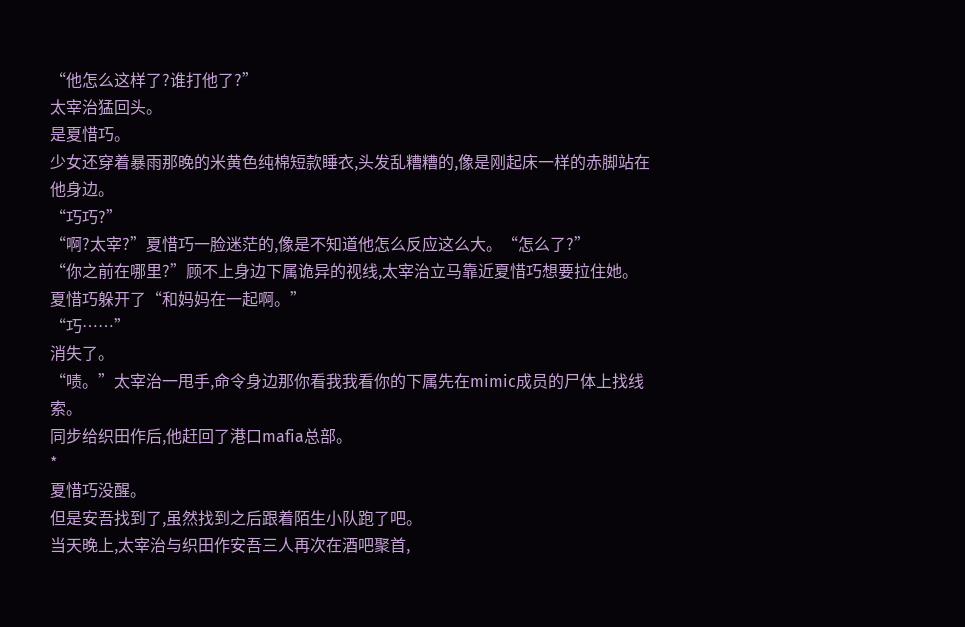“他怎么这样了?谁打他了?”
太宰治猛回头。
是夏惜巧。
少女还穿着暴雨那晚的米黄色纯棉短款睡衣,头发乱糟糟的,像是刚起床一样的赤脚站在他身边。
“巧巧?”
“啊?太宰?”夏惜巧一脸迷茫的,像是不知道他怎么反应这么大。“怎么了?”
“你之前在哪里?”顾不上身边下属诡异的视线,太宰治立马靠近夏惜巧想要拉住她。
夏惜巧躲开了“和妈妈在一起啊。”
“巧……”
消失了。
“啧。”太宰治一甩手,命令身边那你看我我看你的下属先在mimic成员的尸体上找线索。
同步给织田作后,他赶回了港口mafia总部。
*
夏惜巧没醒。
但是安吾找到了,虽然找到之后跟着陌生小队跑了吧。
当天晚上,太宰治与织田作安吾三人再次在酒吧聚首,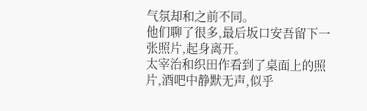气氛却和之前不同。
他们聊了很多,最后坂口安吾留下一张照片,起身离开。
太宰治和织田作看到了桌面上的照片,酒吧中静默无声,似乎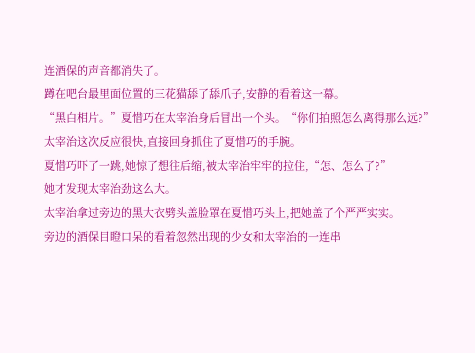连酒保的声音都消失了。
蹲在吧台最里面位置的三花猫舔了舔爪子,安静的看着这一幕。
“黑白相片。”夏惜巧在太宰治身后冒出一个头。“你们拍照怎么离得那么远?”
太宰治这次反应很快,直接回身抓住了夏惜巧的手腕。
夏惜巧吓了一跳,她惊了想往后缩,被太宰治牢牢的拉住,“怎、怎么了?”
她才发现太宰治劲这么大。
太宰治拿过旁边的黑大衣劈头盖脸罩在夏惜巧头上,把她盖了个严严实实。
旁边的酒保目瞪口呆的看着忽然出现的少女和太宰治的一连串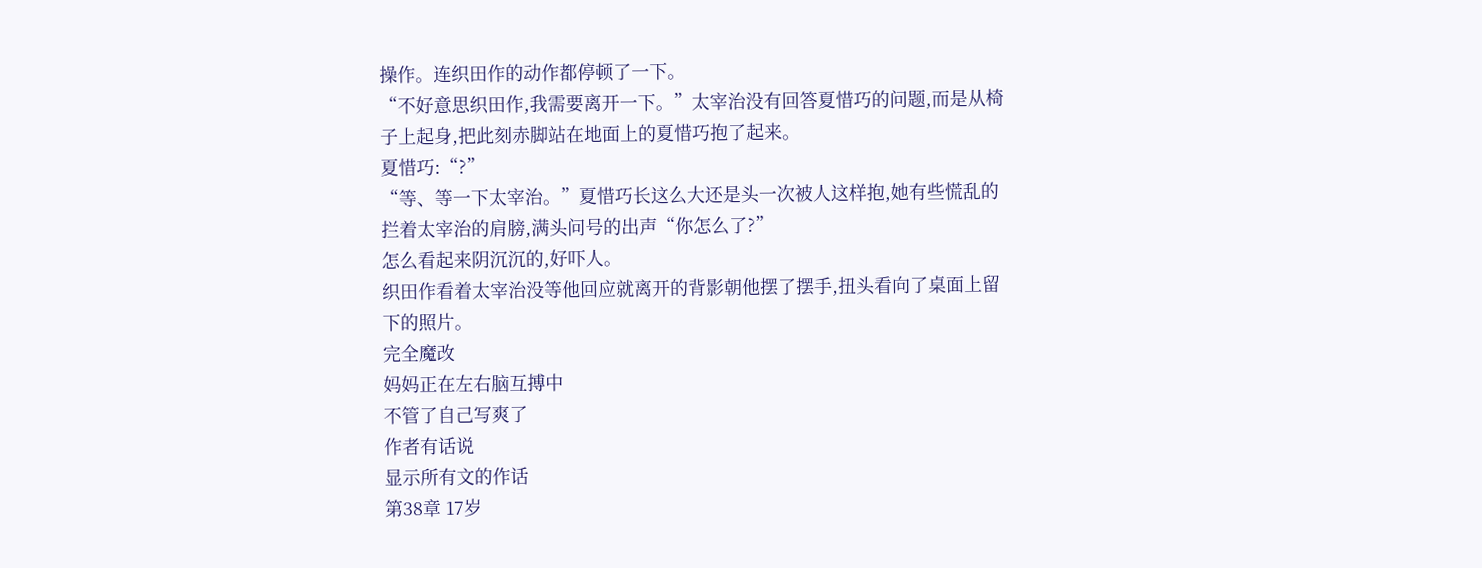操作。连织田作的动作都停顿了一下。
“不好意思织田作,我需要离开一下。”太宰治没有回答夏惜巧的问题,而是从椅子上起身,把此刻赤脚站在地面上的夏惜巧抱了起来。
夏惜巧:“?”
“等、等一下太宰治。”夏惜巧长这么大还是头一次被人这样抱,她有些慌乱的拦着太宰治的肩膀,满头问号的出声“你怎么了?”
怎么看起来阴沉沉的,好吓人。
织田作看着太宰治没等他回应就离开的背影朝他摆了摆手,扭头看向了桌面上留下的照片。
完全魔改
妈妈正在左右脑互搏中
不管了自己写爽了
作者有话说
显示所有文的作话
第38章 17岁